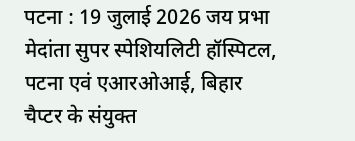पटना : 19 जुलाई 2026 जय प्रभा मेदांता सुपर स्पेशियलिटी हॉस्पिटल, पटना एवं एआरओआई, बिहार चैप्टर के संयुक्त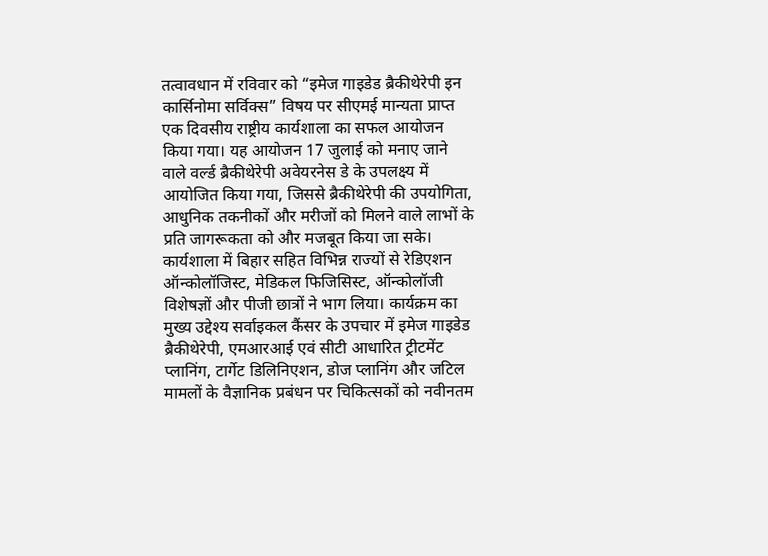तत्वावधान में रविवार को “इमेज गाइडेड ब्रैकीथेरेपी इन कार्सिनोमा सर्विक्स” विषय पर सीएमई मान्यता प्राप्त एक दिवसीय राष्ट्रीय कार्यशाला का सफल आयोजन किया गया। यह आयोजन 17 जुलाई को मनाए जाने वाले वर्ल्ड ब्रैकीथेरेपी अवेयरनेस डे के उपलक्ष्य में आयोजित किया गया, जिससे ब्रैकीथेरेपी की उपयोगिता, आधुनिक तकनीकों और मरीजों को मिलने वाले लाभों के प्रति जागरूकता को और मजबूत किया जा सके।
कार्यशाला में बिहार सहित विभिन्न राज्यों से रेडिएशन ऑन्कोलॉजिस्ट, मेडिकल फिजिसिस्ट, ऑन्कोलॉजी विशेषज्ञों और पीजी छात्रों ने भाग लिया। कार्यक्रम का मुख्य उद्देश्य सर्वाइकल कैंसर के उपचार में इमेज गाइडेड ब्रैकीथेरेपी, एमआरआई एवं सीटी आधारित ट्रीटमेंट प्लानिंग, टार्गेट डिलिनिएशन, डोज प्लानिंग और जटिल मामलों के वैज्ञानिक प्रबंधन पर चिकित्सकों को नवीनतम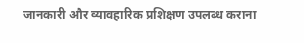जानकारी और व्यावहारिक प्रशिक्षण उपलब्ध कराना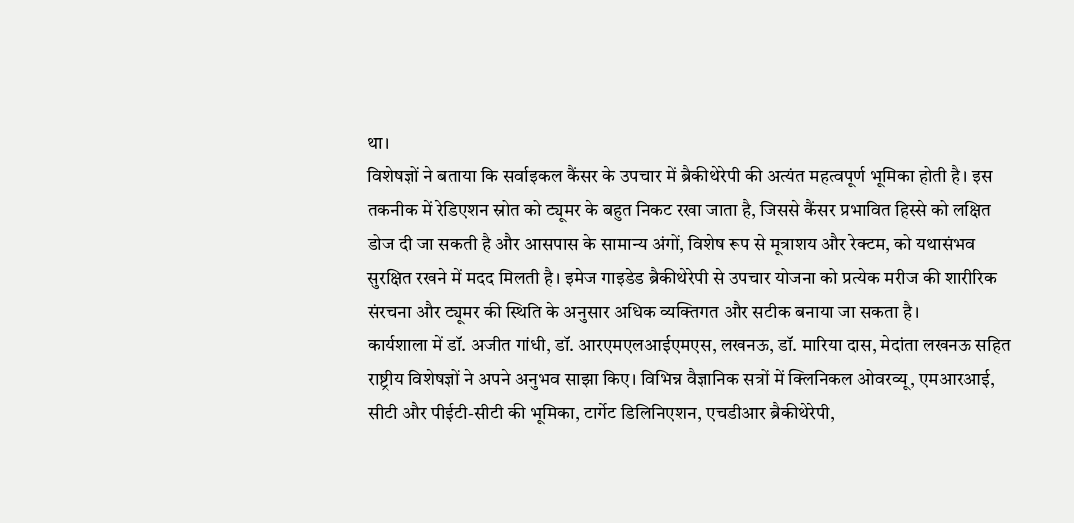था।
विशेषज्ञों ने बताया कि सर्वाइकल कैंसर के उपचार में ब्रैकीथेरेपी की अत्यंत महत्वपूर्ण भूमिका होती है। इस तकनीक में रेडिएशन स्रोत को ट्यूमर के बहुत निकट रखा जाता है, जिससे कैंसर प्रभावित हिस्से को लक्षित डोज दी जा सकती है और आसपास के सामान्य अंगों, विशेष रूप से मूत्राशय और रेक्टम, को यथासंभव सुरक्षित रखने में मदद मिलती है। इमेज गाइडेड ब्रैकीथेरेपी से उपचार योजना को प्रत्येक मरीज की शारीरिक संरचना और ट्यूमर की स्थिति के अनुसार अधिक व्यक्तिगत और सटीक बनाया जा सकता है।
कार्यशाला में डॉ. अजीत गांधी, डॉ. आरएमएलआईएमएस, लखनऊ, डॉ. मारिया दास, मेदांता लखनऊ सहित राष्ट्रीय विशेषज्ञों ने अपने अनुभव साझा किए। विभिन्न वैज्ञानिक सत्रों में क्लिनिकल ओवरव्यू, एमआरआई, सीटी और पीईटी-सीटी की भूमिका, टार्गेट डिलिनिएशन, एचडीआर ब्रैकीथेरेपी,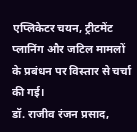एप्लिकेटर चयन, ट्रीटमेंट प्लानिंग और जटिल मामलों के प्रबंधन पर विस्तार से चर्चा की गई।
डॉ. राजीव रंजन प्रसाद,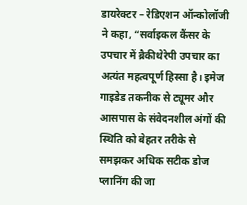डायरेक्टर – रेडिएशन ऑन्कोलॉजी ने कहा, “सर्वाइकल कैंसर के उपचार में ब्रैकीथेरेपी उपचार का अत्यंत महत्वपूर्ण हिस्सा है। इमेज गाइडेड तकनीक से ट्यूमर और आसपास के संवेदनशील अंगों की स्थिति को बेहतर तरीके से समझकर अधिक सटीक डोज प्लानिंग की जा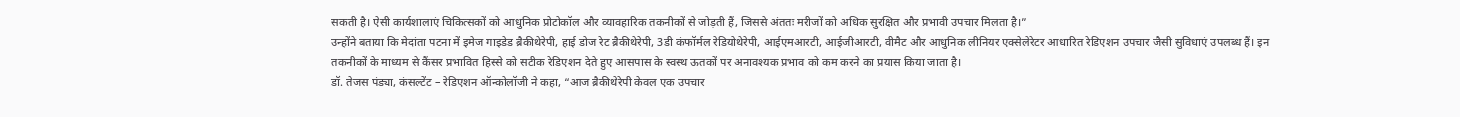सकती है। ऐसी कार्यशालाएं चिकित्सकों को आधुनिक प्रोटोकॉल और व्यावहारिक तकनीकों से जोड़ती हैं, जिससे अंततः मरीजों को अधिक सुरक्षित और प्रभावी उपचार मिलता है।”
उन्होंने बताया कि मेदांता पटना में इमेज गाइडेड ब्रैकीथेरेपी, हाई डोज रेट ब्रैकीथेरेपी, 3डी कंफॉर्मल रेडियोथेरेपी, आईएमआरटी, आईजीआरटी, वीमैट और आधुनिक लीनियर एक्सेलेरेटर आधारित रेडिएशन उपचार जैसी सुविधाएं उपलब्ध हैं। इन तकनीकों के माध्यम से कैंसर प्रभावित हिस्से को सटीक रेडिएशन देते हुए आसपास के स्वस्थ ऊतकों पर अनावश्यक प्रभाव को कम करने का प्रयास किया जाता है।
डॉ. तेजस पंड्या, कंसल्टेंट – रेडिएशन ऑन्कोलॉजी ने कहा, “आज ब्रैकीथेरेपी केवल एक उपचार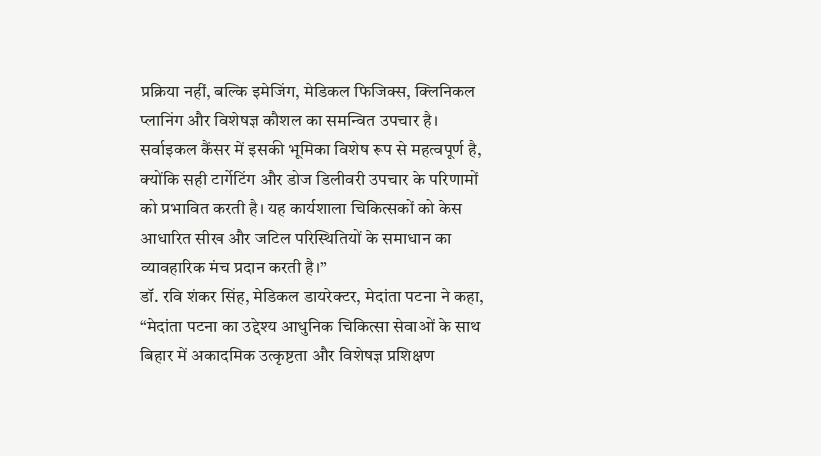प्रक्रिया नहीं, बल्कि इमेजिंग, मेडिकल फिजिक्स, क्लिनिकल प्लानिंग और विशेषज्ञ कौशल का समन्वित उपचार है। सर्वाइकल कैंसर में इसकी भूमिका विशेष रूप से महत्वपूर्ण है, क्योंकि सही टार्गेटिंग और डोज डिलीवरी उपचार के परिणामों को प्रभावित करती है। यह कार्यशाला चिकित्सकों को केस आधारित सीख और जटिल परिस्थितियों के समाधान का व्यावहारिक मंच प्रदान करती है।”
डॉ. रवि शंकर सिंह, मेडिकल डायरेक्टर, मेदांता पटना ने कहा, “मेदांता पटना का उद्देश्य आधुनिक चिकित्सा सेवाओं के साथ बिहार में अकादमिक उत्कृष्टता और विशेषज्ञ प्रशिक्षण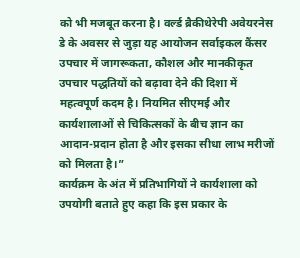को भी मजबूत करना है। वर्ल्ड ब्रैकीथेरेपी अवेयरनेस डे के अवसर से जुड़ा यह आयोजन सर्वाइकल कैंसर उपचार में जागरूकता, कौशल और मानकीकृत उपचार पद्धतियों को बढ़ावा देने की दिशा में महत्वपूर्ण कदम है। नियमित सीएमई और कार्यशालाओं से चिकित्सकों के बीच ज्ञान का आदान-प्रदान होता है और इसका सीधा लाभ मरीजों को मिलता है।”
कार्यक्रम के अंत में प्रतिभागियों ने कार्यशाला को उपयोगी बताते हुए कहा कि इस प्रकार के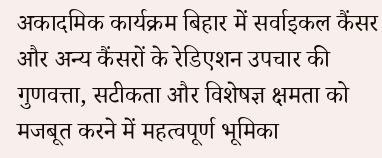अकादमिक कार्यक्रम बिहार में सर्वाइकल कैंसर और अन्य कैंसरों के रेडिएशन उपचार की गुणवत्ता, सटीकता और विशेषज्ञ क्षमता को मजबूत करने में महत्वपूर्ण भूमिका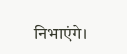निभाएंगे।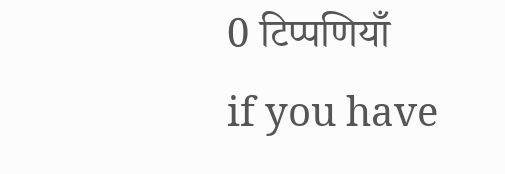0 टिप्पणियाँ
if you have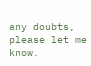any doubts, please let me know.